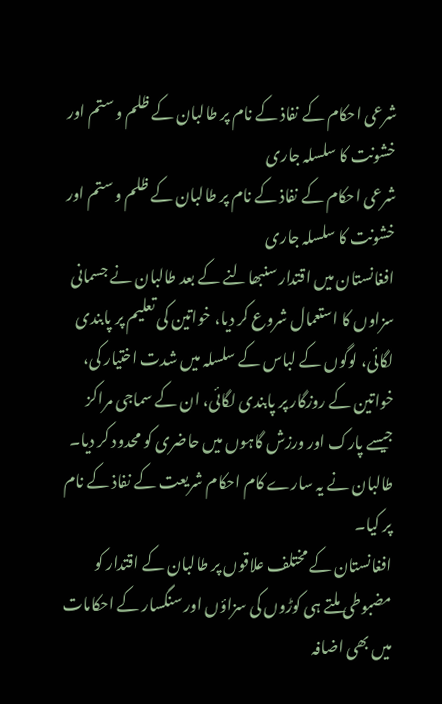شرعی احکام کے نفاذ کے نام پر طالبان کے ظلم و ستم اور خشونت کا سلسلہ جاری
شرعی احکام کے نفاذ کے نام پر طالبان کے ظلم و ستم اور خشونت کا سلسلہ جاری
افغانستان میں اقتدار سنبھالنے کے بعد طالبان نے جسمانی سزاوں کا استعمال شروع کر دیا، خواتین کی تعلیم پر پابندی لگائی، لوگوں کے لباس کے سلسلہ میں شدت اختیار کی، خواتین کے روزگار پر پابندی لگائی، ان کے سماجی مراکز جیسے پارک اور ورزش گاہوں میں حاضری کو محدود کر دیا۔ طالبان نے یہ سارے کام احکام شریعت کے نفاذ کے نام پر کیا۔
افغانستان کے مختلف علاقوں پر طالبان کے اقتدار کو مضبوطی ملتے ہی کوڑوں کی سزاؤں اور سنگسار کے احکامات میں بھی اضافہ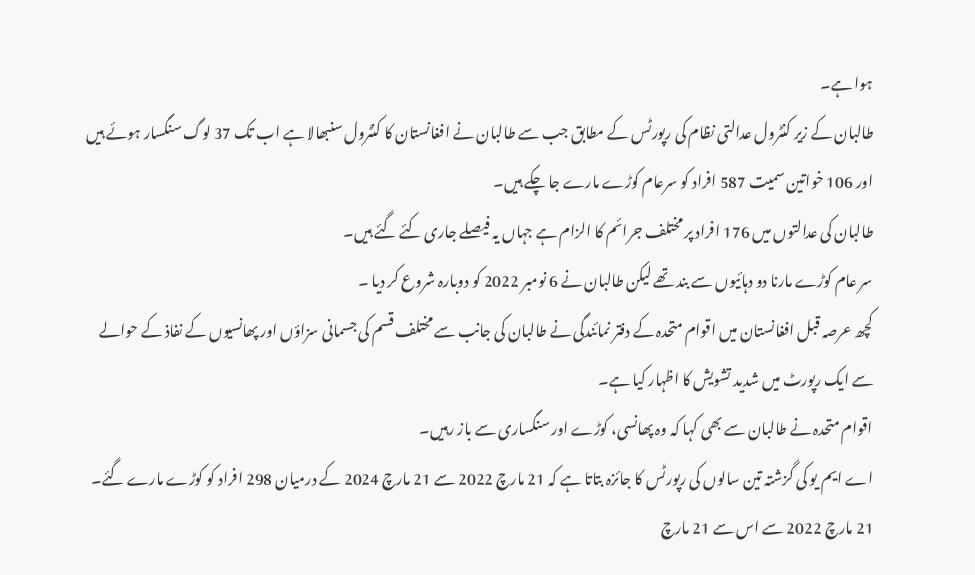ہوا ہے۔
طالبان کے زیر کنٹرول عدالتی نظام کی رپورٹس کے مطابق جب سے طالبان نے افغانستان کا کنٹرول سنبھالا ہے اب تک 37 لوگ سنگسار ہوئے ہیں اور 106 خواتین سمیت 587 افراد کو سرعام کوڑے مارے جا چکے ہیں۔
طالبان کی عدالتوں میں 176 افراد پر مختلف جرائم کا الزام ہے جہاں یہ فیصلے جاری کئے گئے ہیں۔
سر عام کوڑے مارنا دو دہائیوں سے بند تھے لیکن طالبان نے 6 نومبر 2022 کو دوبارہ شروع کر دیا ۔
کچھ عرصہ قبل افغانستان میں اقوام متحدہ کے دفتر نمائندگی نے طالبان کی جانب سے مختلف قسم کی جسمانی سزاؤں اور پھانسیوں کے نفاذ کے حوالے سے ایک رپورٹ میں شدید تشویش کا اظہار کیا ہے۔
اقوام متحدہ نے طالبان سے بھی کہا کہ وہ پھانسی، کوڑے اور سنگساری سے باز رہیں۔
اے ایم یو کی گزشتہ تین سالوں کی رپورٹس کا جائزہ بتاتا ہے کہ 21 مارچ 2022 سے 21 مارچ 2024 کے درمیان 298 افراد کو کوڑے مارے گئے۔
21 مارچ 2022 سے اس سے 21 مارچ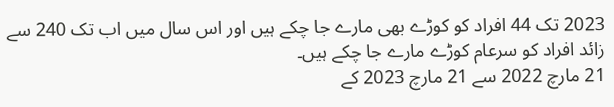2023 تک 44 افراد کو کوڑے بھی مارے جا چکے ہیں اور اس سال میں اب تک 240 سے زائد افراد کو سرعام کوڑے مارے جا چکے ہیں۔
21 مارچ 2022 سے 21 مارچ 2023 کے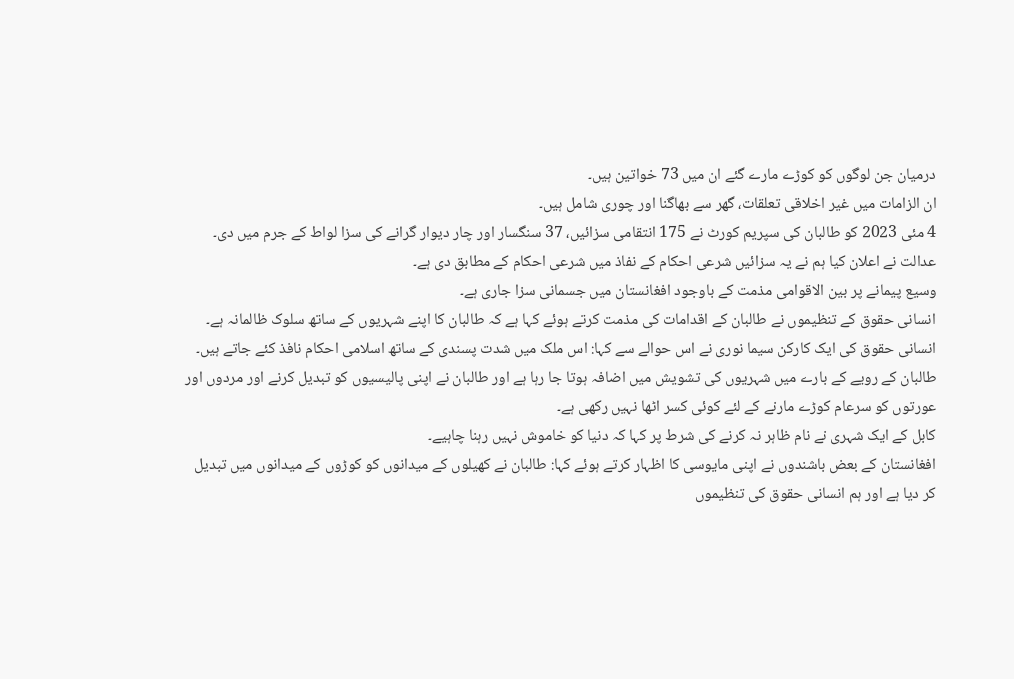درمیان جن لوگوں کو کوڑے مارے گئے ان میں 73 خواتین ہیں۔
ان الزامات میں غیر اخلاقی تعلقات، گھر سے بھاگنا اور چوری شامل ہیں۔
4 مئی 2023 کو طالبان کی سپریم کورٹ نے 175 انتقامی سزائیں، 37 سنگسار اور چار دیوار گرانے کی سزا لواط کے جرم میں دی۔ عدالت نے اعلان کیا ہم نے یہ سزائیں شرعی احکام کے نفاذ میں شرعی احکام کے مطابق دی ہے۔
وسیع پیمانے پر بین الاقوامی مذمت کے باوجود افغانستان میں جسمانی سزا جاری ہے۔
انسانی حقوق کے تنظیموں نے طالبان کے اقدامات کی مذمت کرتے ہوئے کہا ہے کہ طالبان کا اپنے شہریوں کے ساتھ سلوک ظالمانہ ہے۔
انسانی حقوق کی ایک کارکن سیما نوری نے اس حوالے سے کہا: اس ملک میں شدت پسندی کے ساتھ اسلامی احکام نافذ کئے جاتے ہیں۔
طالبان کے رویے کے بارے میں شہریوں کی تشویش میں اضافہ ہوتا جا رہا ہے اور طالبان نے اپنی پالیسیوں کو تبدیل کرنے اور مردوں اور عورتوں کو سرعام کوڑے مارنے کے لئے کوئی کسر اٹھا نہیں رکھی ہے۔
کابل کے ایک شہری نے نام ظاہر نہ کرنے کی شرط پر کہا کہ دنیا کو خاموش نہیں رہنا چاہیے۔
افغانستان کے بعض باشندوں نے اپنی مایوسی کا اظہار کرتے ہوئے کہا: طالبان نے کھیلوں کے میدانوں کو کوڑوں کے میدانوں میں تبدیل کر دیا ہے اور ہم انسانی حقوق کی تنظیموں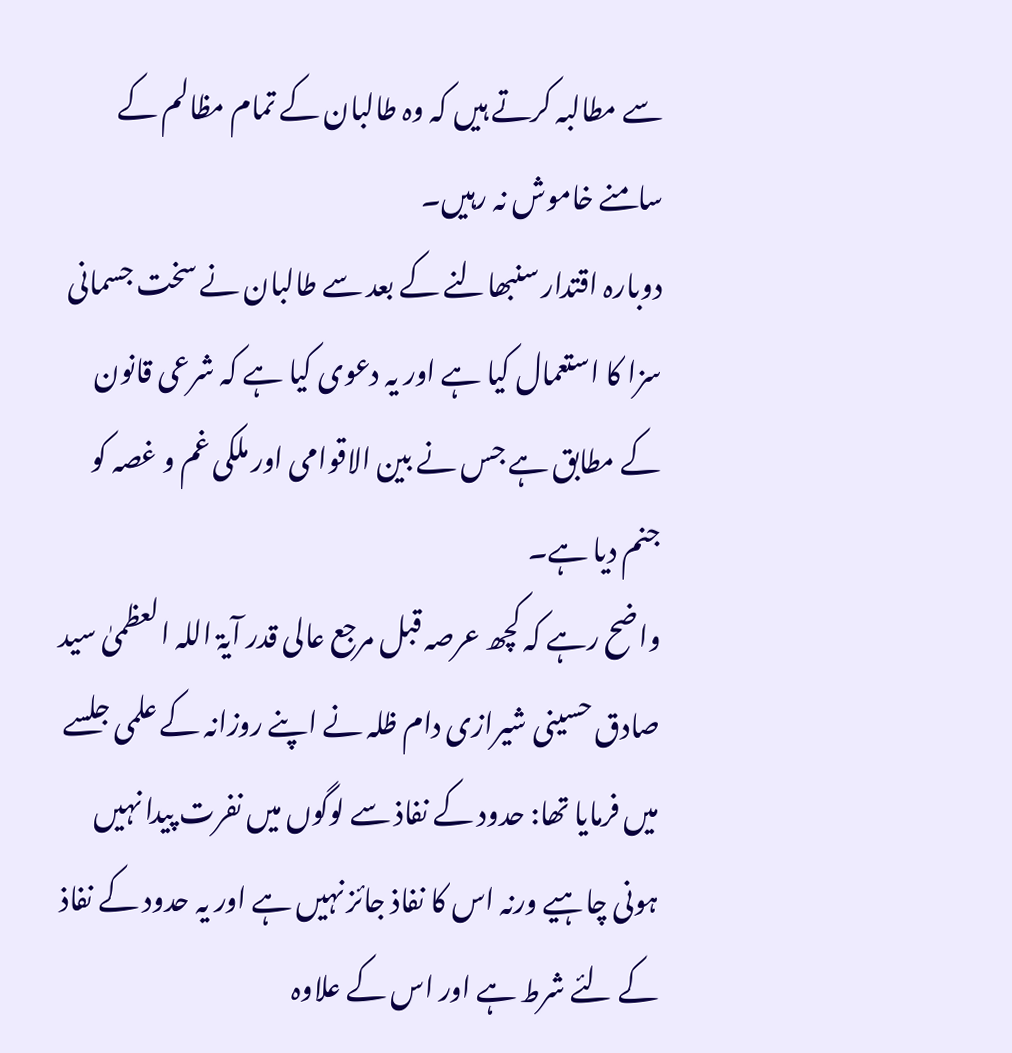سے مطالبہ کرتے ہیں کہ وہ طالبان کے تمام مظالم کے سامنے خاموش نہ رہیں۔
دوبارہ اقتدار سنبھالنے کے بعد سے طالبان نے سخت جسمانی سزا کا استعمال کیا ہے اور یہ دعوی کیا ہے کہ شرعی قانون کے مطابق ہے جس نے بین الاقوامی اور ملکی غم و غصہ کو جنم دیا ہے۔
واضح رہے کہ کچھ عرصہ قبل مرجع عالی قدر آیۃ اللہ العظمیٰ سید صادق حسینی شیرازی دام ظلہ نے اپنے روزانہ کے علمی جلسے میں فرمایا تھا: حدود کے نفاذ سے لوگوں میں نفرت پیدا نہیں ہونی چاہیے ورنہ اس کا نفاذ جائز نہیں ہے اور یہ حدود کے نفاذ کے لئے شرط ہے اور اس کے علاوہ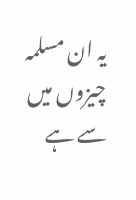یہ ان مسلمہ چیزوں میں سے ہے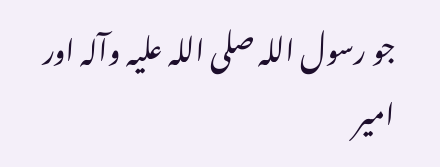جو رسول اللہ صلی اللہ علیہ وآلہ اور امیر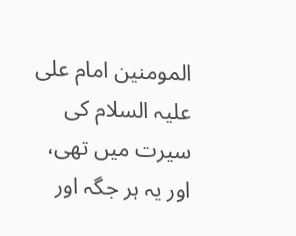المومنین امام علی علیہ السلام کی سیرت میں تھی، اور یہ ہر جگہ اور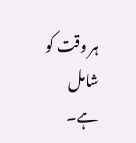ہر وقت کو شامل ہے۔